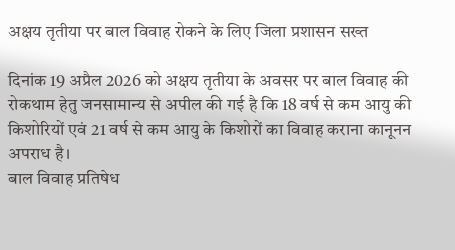अक्षय तृतीया पर बाल विवाह रोकने के लिए जिला प्रशासन सख्त

दिनांक 19 अप्रैल 2026 को अक्षय तृतीया के अवसर पर बाल विवाह की रोकथाम हेतु जनसामान्य से अपील की गई है कि 18 वर्ष से कम आयु की किशोरियों एवं 21 वर्ष से कम आयु के किशोरों का विवाह कराना कानूनन अपराध है।
बाल विवाह प्रतिषेध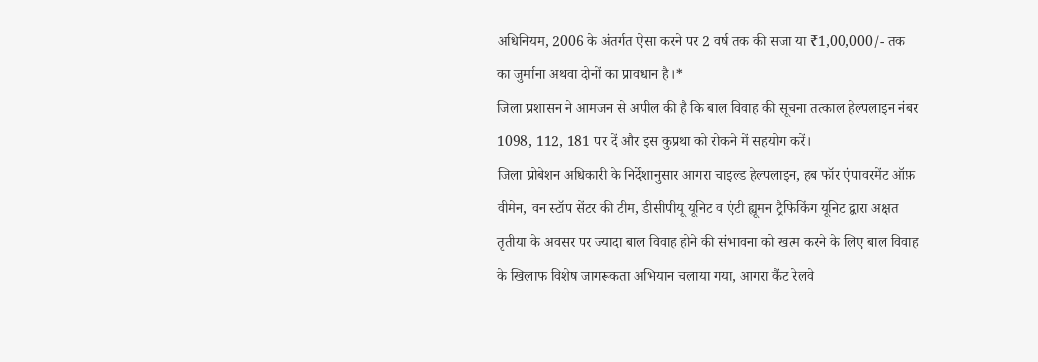अधिनियम, 2006 के अंतर्गत ऐसा करने पर 2 वर्ष तक की सजा या ₹1,00,000/- तक का जुर्माना अथवा दोनों का प्रावधान है।*
जिला प्रशासन ने आमजन से अपील की है कि बाल विवाह की सूचना तत्काल हेल्पलाइन नंबर 1098, 112, 181 पर दें और इस कुप्रथा को रोकने में सहयोग करें।
जिला प्रोबेशन अधिकारी के निर्देशानुसार आगरा चाइल्ड हेल्पलाइन, हब फॉर एंपावरमेंट ऑफ़ वीमेन, वन स्टॉप सेंटर की टीम, डीसीपीयू यूनिट व एंटी ह्यूमन ट्रैफिकिंग यूनिट द्वारा अक्षत तृतीया के अवसर पर ज्यादा बाल विवाह होने की संभावना को खत्म करने के लिए बाल विवाह के खिलाफ विशेष जागरूकता अभियान चलाया गया, आगरा कैंट रेलवे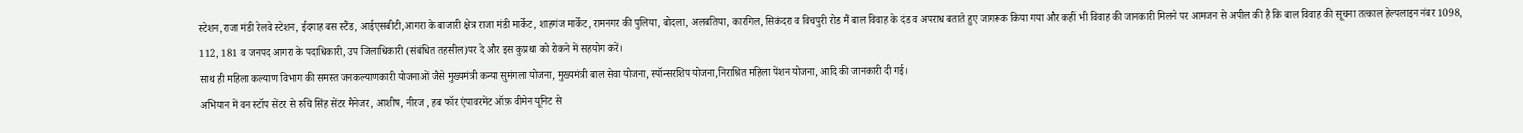स्टेशन,राजा मंडी रेलवे स्टेशन, ईदगाह बस स्टैंड, आईएसबीटी,आगरा के बाजारी क्षेत्र राजा मंडी मार्केट, शाहगंज मार्केट, रामनगर की पुलिया, बोदला, अलबतिया, कारगिल, सिकंदरा व विचपुरी रोड मैं बाल विवाह के दंड व अपराध बताते हुए जागरूक किया गया और कहीं भी विवाह की जानकारी मिलने पर आमजन से अपील की है कि बाल विवाह की सूचना तत्काल हेल्पलाइन नंबर 1098, 112, 181 व जनपद आगरा के पदाधिकारी, उप जिलाधिकारी (संबंधित तहसील)पर दे और इस कुप्रथा को रोकने में सहयोग करें।
साथ ही महिला कल्याण विभाग की समस्त जनकल्याणकारी योजनाओं जैसे मुख्यमंत्री कन्या सुमंगला योजना, मुख्यमंत्री बाल सेवा योजना, स्पॉन्सरशिप योजना,निराश्रित महिला पेंशन योजना, आदि की जानकारी दी गई।
अभियान में वन स्टॉप सेंटर से रुचि सिंह सेंटर मैनेजर, आशीष, नीरज , हब फॉर एंपावरमेंट ऑफ़ वीमेन यूनिट से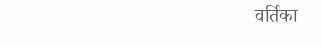वर्तिका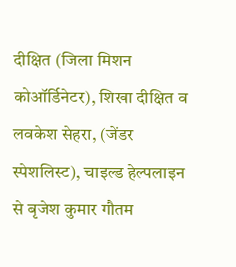दीक्षित (जिला मिशन कोऑर्डिनेटर), शिखा दीक्षित व लवकेश सेहरा, (जेंडर स्पेशलिस्ट), चाइल्ड हेल्पलाइन से बृजेश कुमार गौतम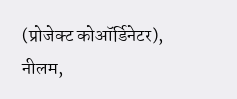(प्रोजेक्ट कोऑर्डिनेटर), नीलम,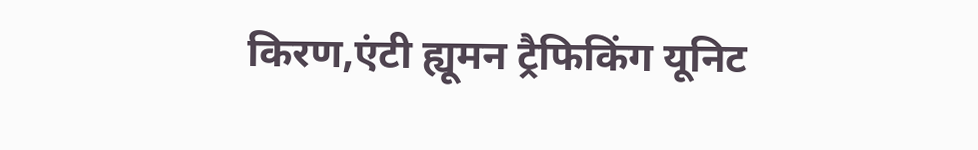किरण,एंटी ह्यूमन ट्रैफिकिंग यूनिट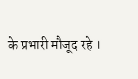के प्रभारी मौजूद रहे ।